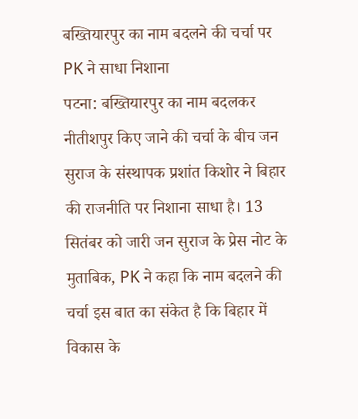बख्तियारपुर का नाम बदलने की चर्चा पर PK ने साधा निशाना
पटना: बख्तियारपुर का नाम बदलकर नीतीशपुर किए जाने की चर्चा के बीच जन सुराज के संस्थापक प्रशांत किशोर ने बिहार की राजनीति पर निशाना साधा है। 13 सितंबर को जारी जन सुराज के प्रेस नोट के मुताबिक, PK ने कहा कि नाम बदलने की चर्चा इस बात का संकेत है कि बिहार में विकास के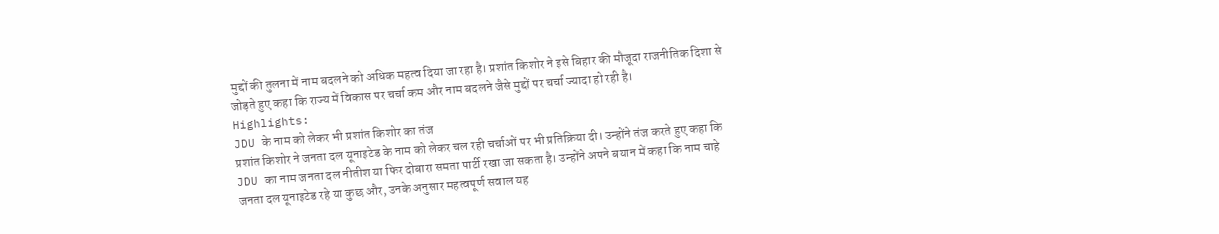मुद्दों की तुलना में नाम बदलने को अधिक महत्व दिया जा रहा है। प्रशांत किशोर ने इसे बिहार की मौजूदा राजनीतिक दिशा से जोड़ते हुए कहा कि राज्य में विकास पर चर्चा कम और नाम बदलने जैसे मुद्दों पर चर्चा ज्यादा हो रही है।
Highlights:
JDU के नाम को लेकर भी प्रशांत किशोर का तंज
प्रशांत किशोर ने जनता दल यूनाइटेड के नाम को लेकर चल रही चर्चाओं पर भी प्रतिक्रिया दी। उन्होंने तंज करते हुए कहा कि JDU का नाम जनता दल नीतीश या फिर दोबारा समता पार्टी रखा जा सकता है। उन्होंने अपने बयान में कहा कि नाम चाहे जनता दल यूनाइटेड रहे या कुछ और, उनके अनुसार महत्वपूर्ण सवाल यह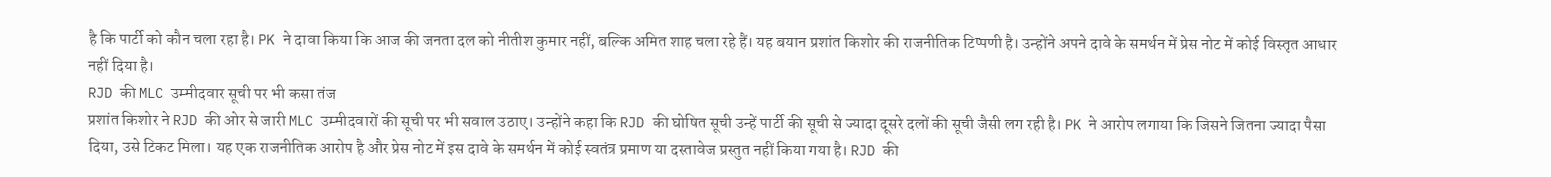है कि पार्टी को कौन चला रहा है। PK ने दावा किया कि आज की जनता दल को नीतीश कुमार नहीं, बल्कि अमित शाह चला रहे हैं। यह बयान प्रशांत किशोर की राजनीतिक टिप्पणी है। उन्होंने अपने दावे के समर्थन में प्रेस नोट में कोई विस्तृत आधार नहीं दिया है।
RJD की MLC उम्मीदवार सूची पर भी कसा तंज
प्रशांत किशोर ने RJD की ओर से जारी MLC उम्मीदवारों की सूची पर भी सवाल उठाए। उन्होंने कहा कि RJD की घोषित सूची उन्हें पार्टी की सूची से ज्यादा दूसरे दलों की सूची जैसी लग रही है। PK ने आरोप लगाया कि जिसने जितना ज्यादा पैसा दिया, उसे टिकट मिला। यह एक राजनीतिक आरोप है और प्रेस नोट में इस दावे के समर्थन में कोई स्वतंत्र प्रमाण या दस्तावेज प्रस्तुत नहीं किया गया है। RJD की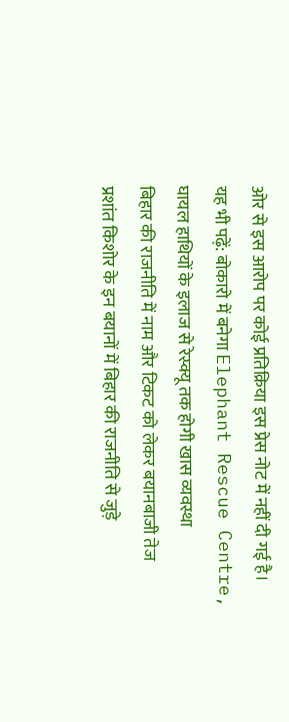ओर से इस आरोप पर कोई प्रतिक्रिया इस प्रेस नोट में नहीं दी गई है।
यह भी पढ़ें: बोकारो में बनेगा Elephant Rescue Centre, घायल हाथियों के इलाज से रेस्क्यू तक होगी खास व्यवस्था
बिहार की राजनीति में नाम और टिकट को लेकर बयानबाजी तेज
प्रशांत किशोर के इन बयानों में बिहार की राजनीति से जुड़े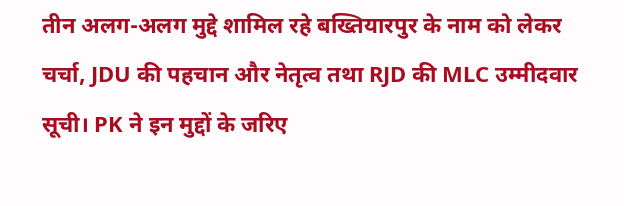तीन अलग-अलग मुद्दे शामिल रहे बख्तियारपुर के नाम को लेकर चर्चा, JDU की पहचान और नेतृत्व तथा RJD की MLC उम्मीदवार सूची। PK ने इन मुद्दों के जरिए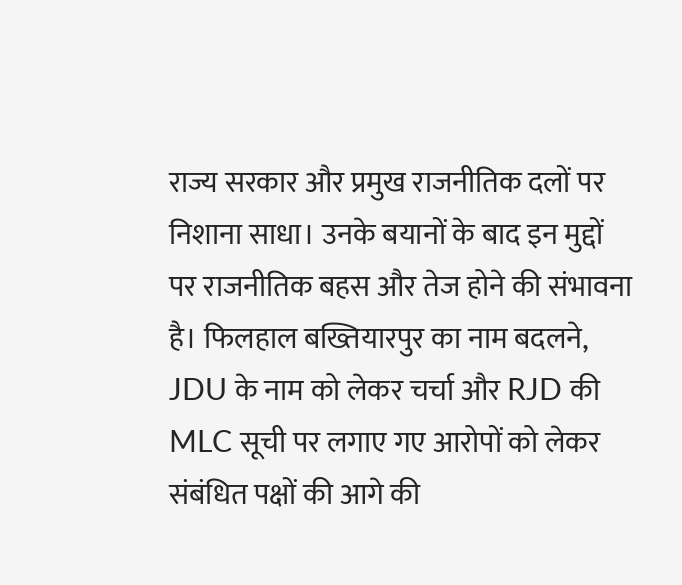राज्य सरकार और प्रमुख राजनीतिक दलों पर निशाना साधा। उनके बयानों के बाद इन मुद्दों पर राजनीतिक बहस और तेज होने की संभावना है। फिलहाल बख्तियारपुर का नाम बदलने, JDU के नाम को लेकर चर्चा और RJD की MLC सूची पर लगाए गए आरोपों को लेकर संबंधित पक्षों की आगे की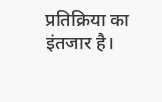प्रतिक्रिया का इंतजार है।